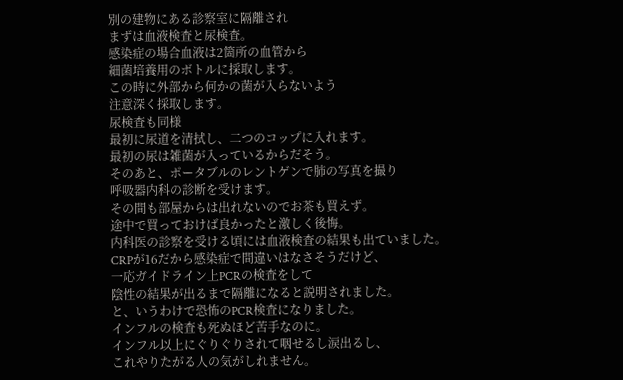別の建物にある診察室に隔離され
まずは血液検査と尿検査。
感染症の場合血液は2箇所の血管から
細菌培養用のボトルに採取します。
この時に外部から何かの菌が入らないよう
注意深く採取します。
尿検査も同様
最初に尿道を清拭し、二つのコップに入れます。
最初の尿は雑菌が入っているからだそう。
そのあと、ポータブルのレントゲンで肺の写真を撮り
呼吸器内科の診断を受けます。
その間も部屋からは出れないのでお茶も買えず。
途中で買っておけば良かったと激しく後悔。
内科医の診察を受ける頃には血液検査の結果も出ていました。
CRPが16だから感染症で間違いはなさそうだけど、
一応ガイドライン上PCRの検査をして
陰性の結果が出るまで隔離になると説明されました。
と、いうわけで恐怖のPCR検査になりました。
インフルの検査も死ぬほど苦手なのに。
インフル以上にぐりぐりされて咽せるし涙出るし、
これやりたがる人の気がしれません。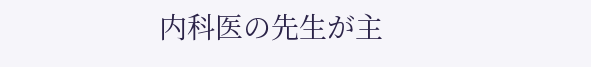内科医の先生が主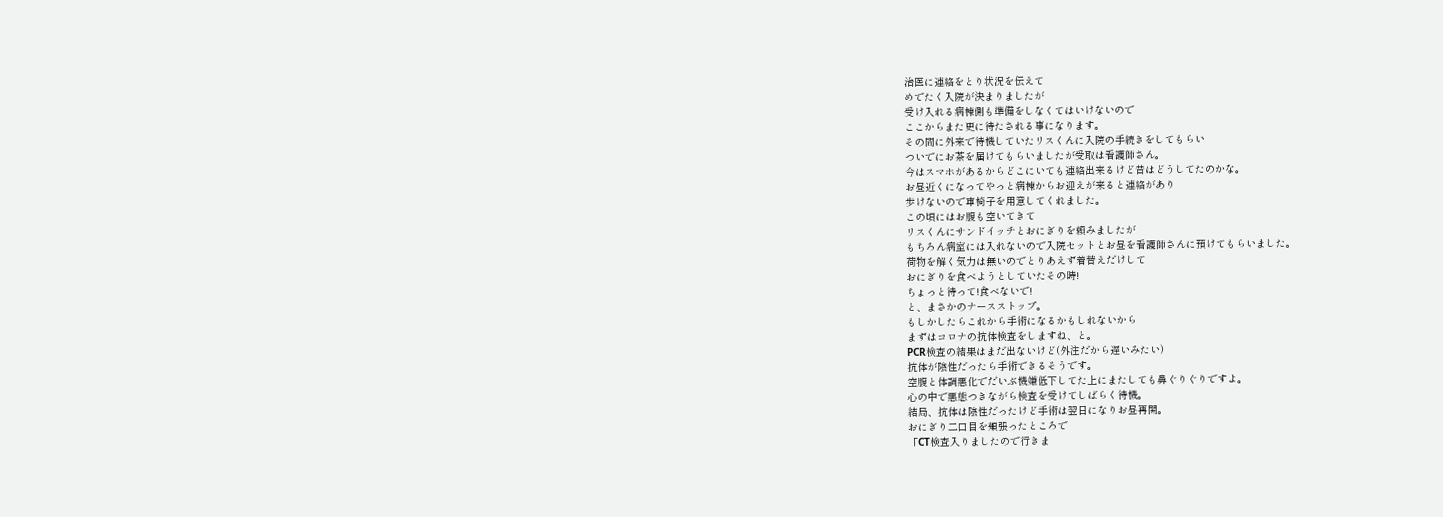治医に連絡をとり状況を伝えて
めでたく入院が決まりましたが
受け入れる病棟側も準備をしなくてはいけないので
ここからまた更に待たされる事になります。
その間に外来で待機していたリスくんに入院の手続きをしてもらい
ついでにお茶を届けてもらいましたが受取は看護師さん。
今はスマホがあるからどこにいても連絡出来るけど昔はどうしてたのかな。
お昼近くになってやっと病棟からお迎えが来ると連絡があり
歩けないので車椅子を用意してくれました。
この頃にはお腹も空いてきて
リスくんにサンドイッチとおにぎりを頼みましたが
もちろん病室には入れないので入院セットとお昼を看護師さんに預けてもらいました。
荷物を解く気力は無いのでとりあえず着替えだけして
おにぎりを食べようとしていたその時!
ちょっと待って!食べないで!
と、まさかのナースストップ。
もしかしたらこれから手術になるかもしれないから
まずはコロナの抗体検査をしますね、と。
PCR検査の結果はまだ出ないけど(外注だから遅いみたい)
抗体が陰性だったら手術できるそうです。
空腹と体調悪化でだいぶ機嫌低下してた上にまたしても鼻ぐりぐりですよ。
心の中で悪態つきながら検査を受けてしばらく待機。
結局、抗体は陰性だったけど手術は翌日になりお昼再開。
おにぎり二口目を頬張ったところで
「CT検査入りましたので行きま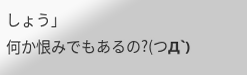しょう」
何か恨みでもあるの?(つД`)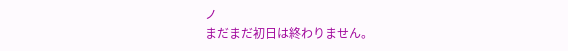ノ
まだまだ初日は終わりません。